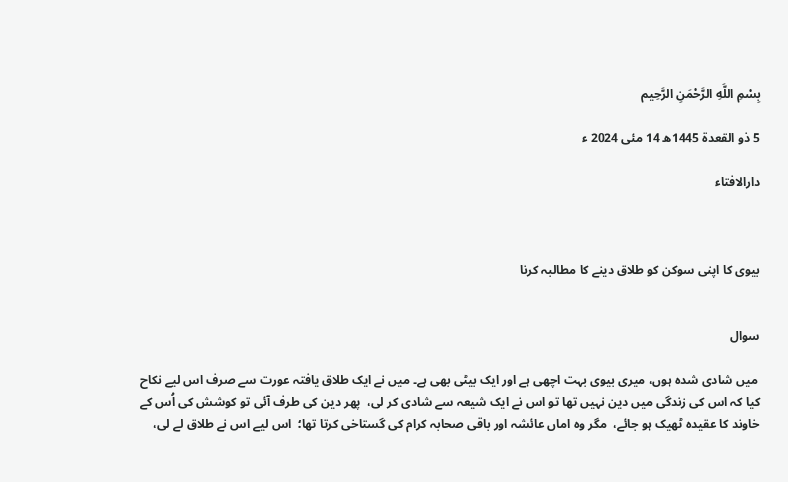بِسْمِ اللَّهِ الرَّحْمَنِ الرَّحِيم

5 ذو القعدة 1445ھ 14 مئی 2024 ء

دارالافتاء



بیوی کا اپنی سوکن کو طلاق دینے کا مطالبہ کرنا


سوال

 میں شادی شدہ ہوں، میری بیوی بہت اچھی ہے اور ایک بیٹی بھی ہے۔ میں نے ایک طلاق یافتہ عورت سے صرف اس لیے نکاح کیا کہ اس کی زندگی میں دین نہیں تھا تو اس نے ایک شیعہ سے شادی کر لی،  پھر دین کی طرف آئی تو کوشش کی اُس کے خاوند کا عقیدہ ٹھیک ہو جائے،  مگر وہ اماں عائشہ اور باقی صحابہ کرام کی گستاخی کرتا تھا؛  اس لیے اس نے طلاق لے لی،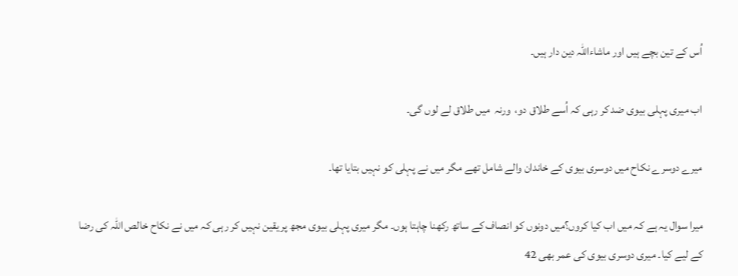اُس کے تین بچے ہیں اور ماشاءاللہ دین دار ہیں۔

اب میری پہلی بیوی ضد کر رہی کہ اُسے طلاق دو،  ورنہ  میں طلاق لے لوں گی۔

میرے دوسرے نکاح میں دوسری بیوی کے خاندان والے شامل تھے مگر میں نے پہلی کو نہیں بتایا تھا۔

میرا سوال یہ ہے کہ میں اب کیا کروں؟میں دونوں کو انصاف کے ساتھ رکھنا چاہتا ہوں۔ مگر میری پہلی بیوی مجھ پر یقین نہیں کر رہی کہ میں نے نکاح خالص اللہ کی رضا کے لیے کیا۔ میری دوسری بیوی کی عمر بھی 42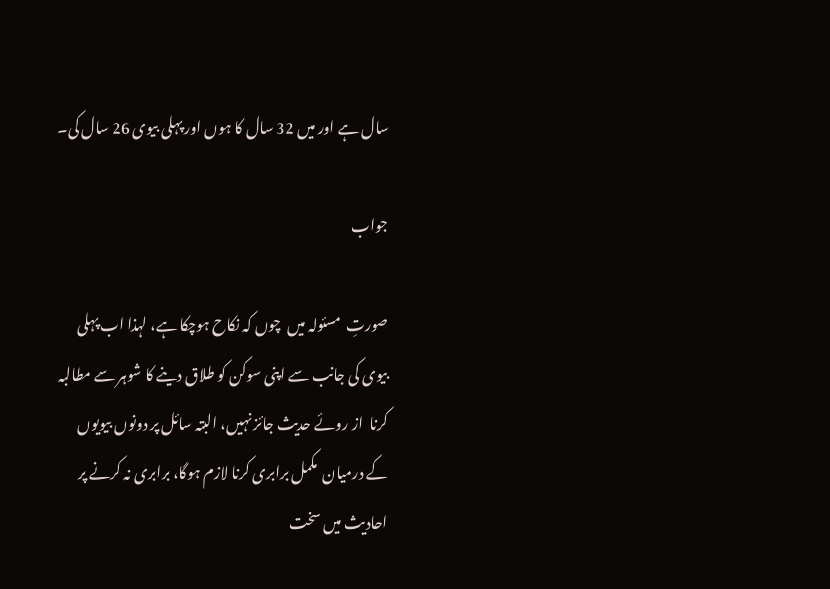سال ہے اور میں 32 سال کا ہوں اور پہلی بیوی 26 سال کی۔

جواب

صورتِ  مسئولہ میں  چوں کہ نکاح ہوچکا ہے، لہذا اب پہلی بیوی کی جانب سے اپنی سوکن کو طلاق دینے کا شوہر سے مطالبہ کرنا  از روئے حدیث جائز نہیں، البتہ سائل پر دونوں بیویوں کے درمیان  مکمل برابری کرنا لازم ہوگا، برابری نہ کرنے پر احادیث میں سخت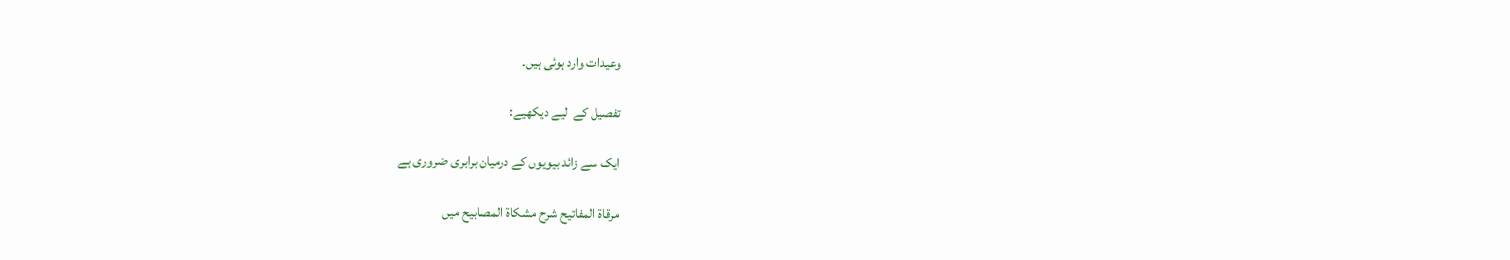وعیدات وارد ہوئی ہیں۔

تفصیل کے  لیے دیکھیے:

ایک سے زائد بیویوں کے درمیان برابری ضروری ہے

مرقاة المفاتيح شرح مشكاة المصابيح میں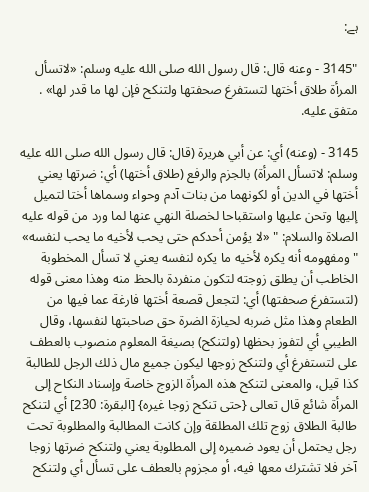ہے:

"3145 - وعنه قال: قال رسول الله صلى الله عليه وسلم: «لاتسأل المرأة طلاق أختها لتستفرغ صحفتها ولتنكح فإن لها ما قدر لها» . متفق عليه.

3145 - (وعنه) أي: عن أبي هريرة (قال: قال رسول الله صلى الله عليه وسلم: لاتسأل المرأة) بالجزم والرفع (طلاق أختها) أي: ضرتها يعني أختها في الدين أو لكونهما من بنات آدم وحواء وسماها أختا لتميل إليها وتحن عليها واستقباحا لخصلة النهي عنها لما ورد من قوله عليه الصلاة والسلام: " «لا يؤمن أحدكم حتى يحب لأخيه ما يحب لنفسه» " ومفهومه أنه يكره لأخيه ما يكره لنفسه يعني لا تسأل المخطوبة الخاطب أن يطلق زوجته لتكون منفردة بالحظ منه وهذا معنى قوله (لتستفرغ صحفتها) أي: لتجعل قصعة أختها فارغة عما فيها من الطعام وهذا مثل ضربه لحيازة الضرة حق صاحبتها لنفسها، وقال الطيبي أي لتفوز بحظها (ولتنكح) بصيغة المعلوم منصوب بالعطف على لتستفرغ أي ولتنكح زوجها ليكون جميع مال ذلك الرجل للطالبة كذا قيل، والمعنى لتنكح هذه المرأة الزوج خاصة وإسناد النكاح إلى المرأة شائع قال تعالى {حتى تنكح زوجا غيره} [البقرة: 230] أي لتنكح طالبة الطلاق زوج تلك المطلقة وإن كانت المطالبة والمطلوبة تحت رجل يحتمل أن يعود ضميره إلى المطلوبة يعني ولتنكح ضرتها زوجا آخر فلا تشترك معها فيه، أو مجزوم بالعطف على تسأل أي ولتنكح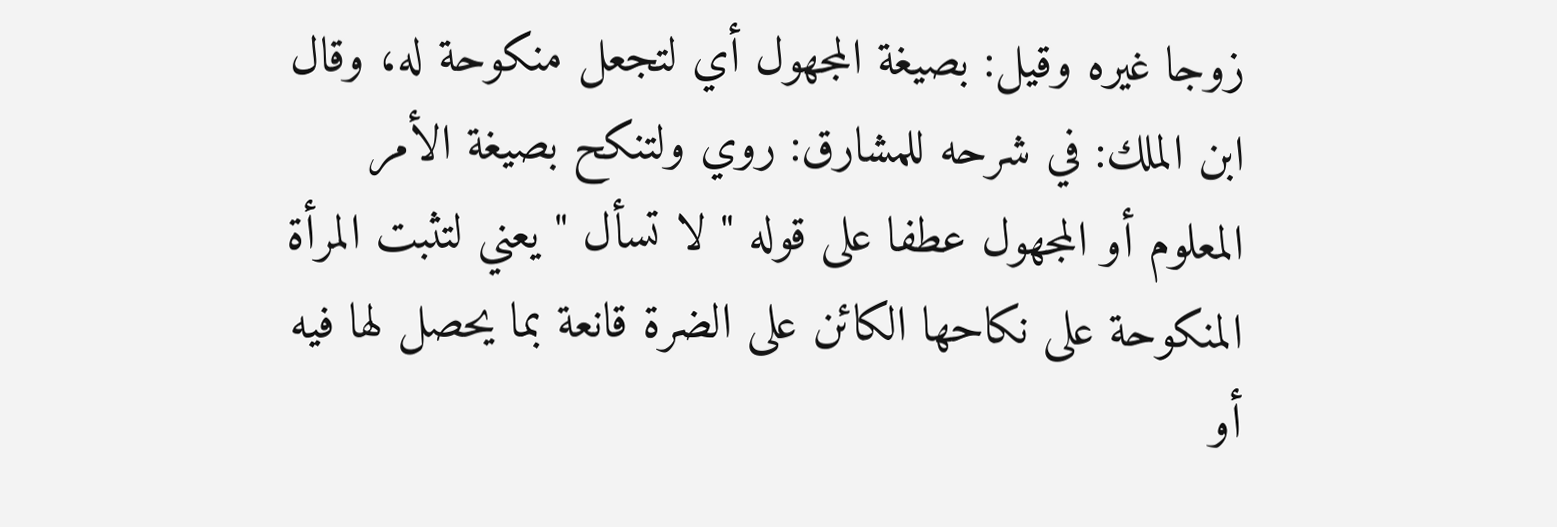زوجا غيره وقيل: بصيغة المجهول أي لتجعل منكوحة له، وقال ابن الملك: في شرحه للمشارق: روي ولتنكح بصيغة الأمر المعلوم أو المجهول عطفا على قوله " لا تسأل " يعني لتثبت المرأة المنكوحة على نكاحها الكائن على الضرة قانعة بما يحصل لها فيه أو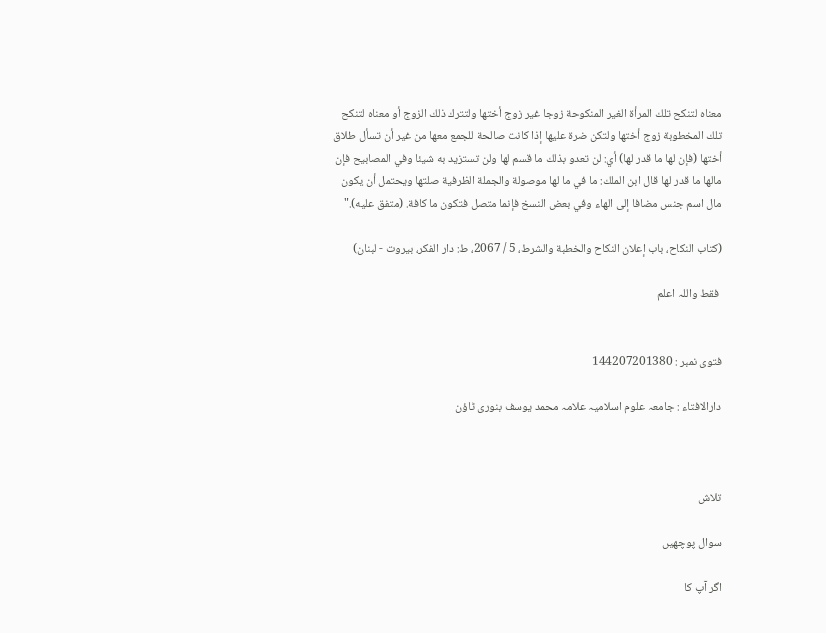معناه لتنكح تلك المرأة الغير المنكوحة زوجا غير زوج أختها ولتترك ذلك الزوج أو معناه لتنكح تلك المخطوبة زوج أختها ولتكن ضرة عليها إذا كانت صالحة للجمع معها من غير أن تسأل طلاق أختها (فإن لها ما قدر لها) أي: لن تعدو بذلك ما قسم لها ولن تستزيد به شيئا وفي المصابيح فإن مالها ما قدر لها قال ابن الملك: ما في ما لها موصولة والجملة الظرفية صلتها ويحتمل أن يكون مال اسم جنس مضافا إلى الهاء وفي بعض النسخ فإنما متصل فتكون ما كافة. (متفق عليه)."

(كتاب النكاح، باب إعلان النكاح والخطبة والشرط، 5 / 2067، ط: دار الفكر، بيروت - لبنان)

 فقط واللہ اعلم


فتوی نمبر : 144207201380

دارالافتاء : جامعہ علوم اسلامیہ علامہ محمد یوسف بنوری ٹاؤن



تلاش

سوال پوچھیں

اگر آپ کا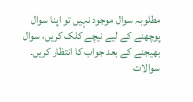مطلوبہ سوال موجود نہیں تو اپنا سوال پوچھنے کے لیے نیچے کلک کریں، سوال بھیجنے کے بعد جواب کا انتظار کریں۔ سوالات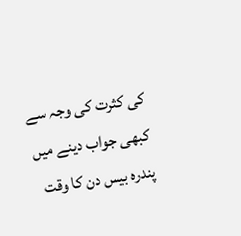کی کثرت کی وجہ سے کبھی جواب دینے میں پندرہ بیس دن کا وقت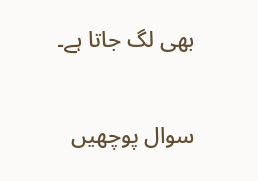بھی لگ جاتا ہے۔

سوال پوچھیں